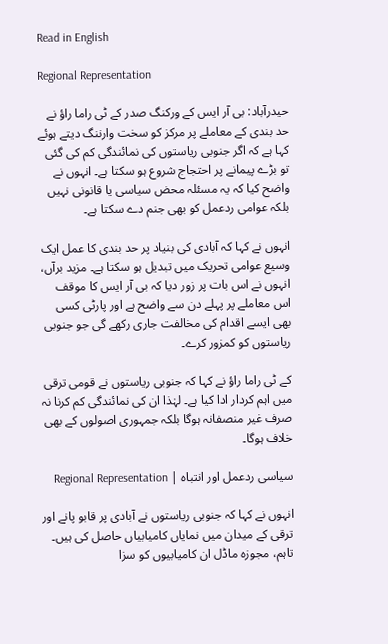Read in English

Regional Representation

حیدرآباد: بی آر ایس کے ورکنگ صدر کے ٹی راما راؤ نے حد بندی کے معاملے پر مرکز کو سخت وارننگ دیتے ہوئے کہا ہے کہ اگر جنوبی ریاستوں کی نمائندگی کم کی گئی تو بڑے پیمانے پر احتجاج شروع ہو سکتا ہے۔ انہوں نے واضح کیا کہ یہ مسئلہ محض سیاسی یا قانونی نہیں بلکہ عوامی ردعمل کو بھی جنم دے سکتا ہے۔

انہوں نے کہا کہ آبادی کی بنیاد پر حد بندی کا عمل ایک وسیع عوامی تحریک میں تبدیل ہو سکتا ہے۔ مزید برآں، انہوں نے اس بات پر زور دیا کہ بی آر ایس کا موقف اس معاملے پر پہلے دن سے واضح ہے اور پارٹی کسی بھی ایسے اقدام کی مخالفت جاری رکھے گی جو جنوبی ریاستوں کو کمزور کرے۔

کے ٹی راما راؤ نے کہا کہ جنوبی ریاستوں نے قومی ترقی میں اہم کردار ادا کیا ہے۔ لہٰذا ان کی نمائندگی کم کرنا نہ صرف غیر منصفانہ ہوگا بلکہ جمہوری اصولوں کے بھی خلاف ہوگا۔

سیاسی ردعمل اور انتباہ | Regional Representation

انہوں نے کہا کہ جنوبی ریاستوں نے آبادی پر قابو پانے اور ترقی کے میدان میں نمایاں کامیابیاں حاصل کی ہیں۔ تاہم، مجوزہ ماڈل ان کامیابیوں کو سزا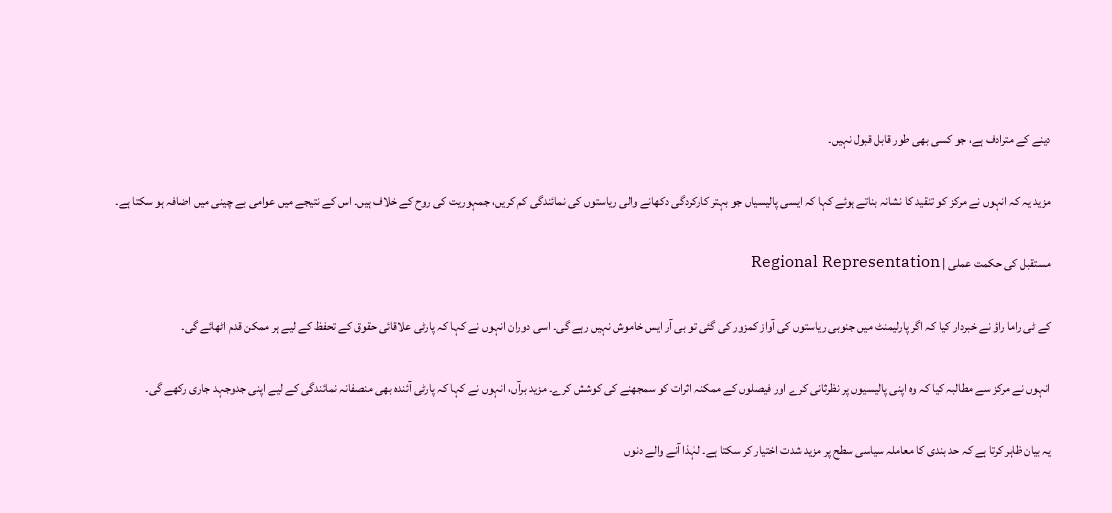دینے کے مترادف ہے، جو کسی بھی طور قابل قبول نہیں۔

مزید یہ کہ انہوں نے مرکز کو تنقید کا نشانہ بناتے ہوئے کہا کہ ایسی پالیسیاں جو بہتر کارکردگی دکھانے والی ریاستوں کی نمائندگی کم کریں، جمہوریت کی روح کے خلاف ہیں۔ اس کے نتیجے میں عوامی بے چینی میں اضافہ ہو سکتا ہے۔

مستقبل کی حکمت عملی | Regional Representation

کے ٹی راما راؤ نے خبردار کیا کہ اگر پارلیمنٹ میں جنوبی ریاستوں کی آواز کمزور کی گئی تو بی آر ایس خاموش نہیں رہے گی۔ اسی دوران انہوں نے کہا کہ پارٹی علاقائی حقوق کے تحفظ کے لیے ہر ممکن قدم اٹھائے گی۔

انہوں نے مرکز سے مطالبہ کیا کہ وہ اپنی پالیسیوں پر نظرثانی کرے اور فیصلوں کے ممکنہ اثرات کو سمجھنے کی کوشش کرے۔ مزید برآں، انہوں نے کہا کہ پارٹی آئندہ بھی منصفانہ نمائندگی کے لیے اپنی جدوجہد جاری رکھے گی۔

یہ بیان ظاہر کرتا ہے کہ حد بندی کا معاملہ سیاسی سطح پر مزید شدت اختیار کر سکتا ہے۔ لہٰذا آنے والے دنوں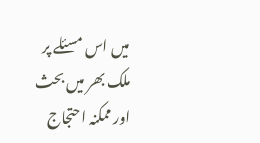میں اس مسئلے پر ملک بھر میں بحث اور ممکنہ احتجاج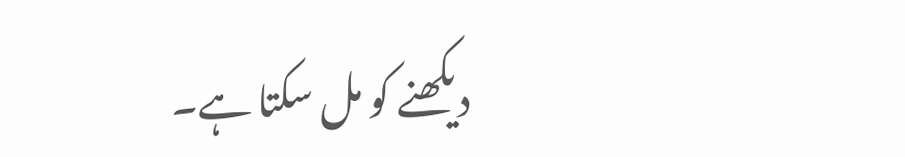دیکھنے کو مل سکتا ہے۔